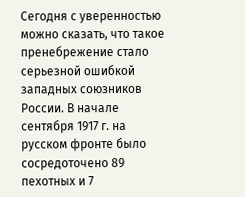Сегодня с уверенностью можно сказать, что такое пренебрежение стало серьезной ошибкой западных союзников России. В начале сентября 1917 г. на русском фронте было сосредоточено 89 пехотных и 7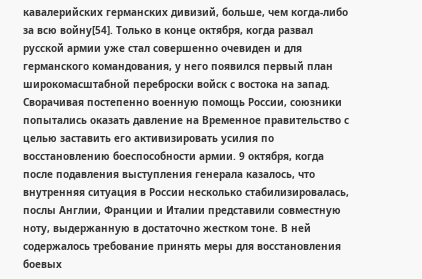кавалерийских германских дивизий, больше, чем когда-либо за всю войну[54]. Только в конце октября, когда развал русской армии уже стал совершенно очевиден и для германского командования, у него появился первый план широкомасштабной переброски войск с востока на запад. Сворачивая постепенно военную помощь России, союзники попытались оказать давление на Временное правительство с целью заставить его активизировать усилия по восстановлению боеспособности армии. 9 октября, когда после подавления выступления генерала казалось, что внутренняя ситуация в России несколько стабилизировалась, послы Англии, Франции и Италии представили совместную ноту, выдержанную в достаточно жестком тоне. В ней содержалось требование принять меры для восстановления боевых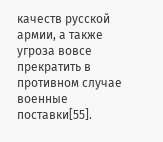качеств русской армии, а также угроза вовсе прекратить в противном случае военные поставки[55].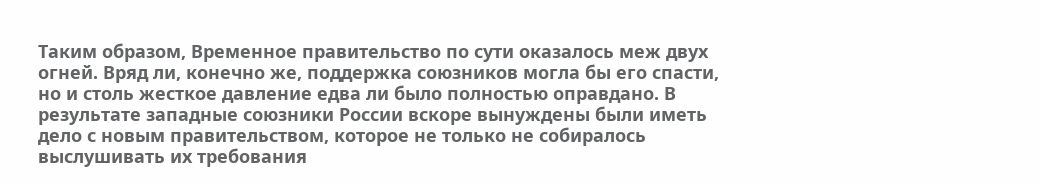Таким образом, Временное правительство по сути оказалось меж двух огней. Вряд ли, конечно же, поддержка союзников могла бы его спасти, но и столь жесткое давление едва ли было полностью оправдано. В результате западные союзники России вскоре вынуждены были иметь дело с новым правительством, которое не только не собиралось выслушивать их требования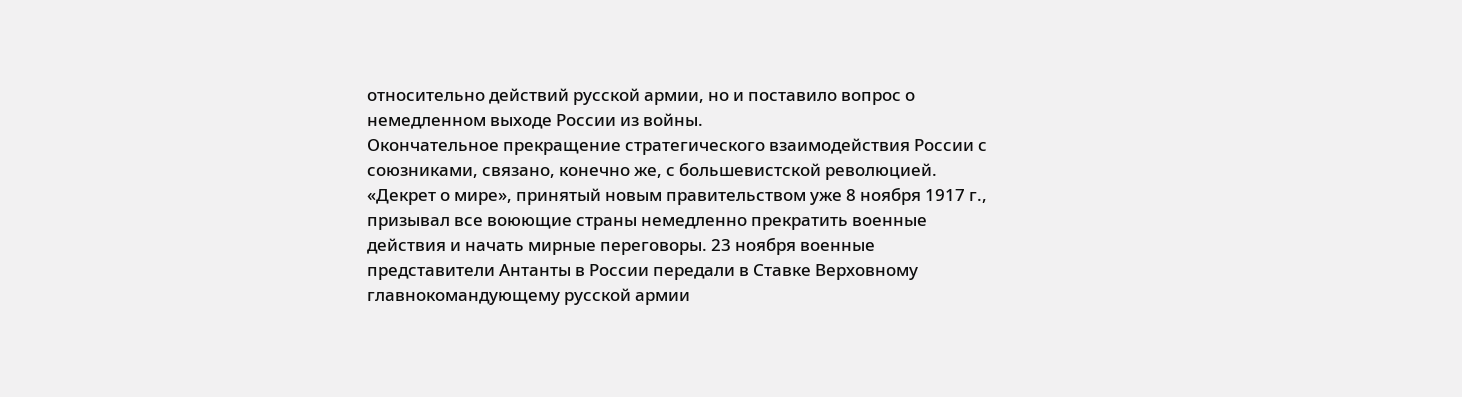относительно действий русской армии, но и поставило вопрос о немедленном выходе России из войны.
Окончательное прекращение стратегического взаимодействия России с союзниками, связано, конечно же, с большевистской революцией. «Декрет о мире», принятый новым правительством уже 8 ноября 1917 г., призывал все воюющие страны немедленно прекратить военные действия и начать мирные переговоры. 23 ноября военные представители Антанты в России передали в Ставке Верховному главнокомандующему русской армии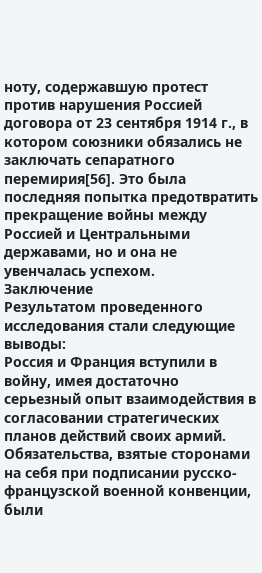ноту, содержавшую протест против нарушения Россией договора от 23 сентября 1914 г., в котором союзники обязались не заключать сепаратного перемирия[56]. Это была последняя попытка предотвратить прекращение войны между Россией и Центральными державами, но и она не увенчалась успехом.
Заключение
Результатом проведенного исследования стали следующие выводы:
Россия и Франция вступили в войну, имея достаточно серьезный опыт взаимодействия в согласовании стратегических планов действий своих армий. Обязательства, взятые сторонами на себя при подписании русско-французской военной конвенции, были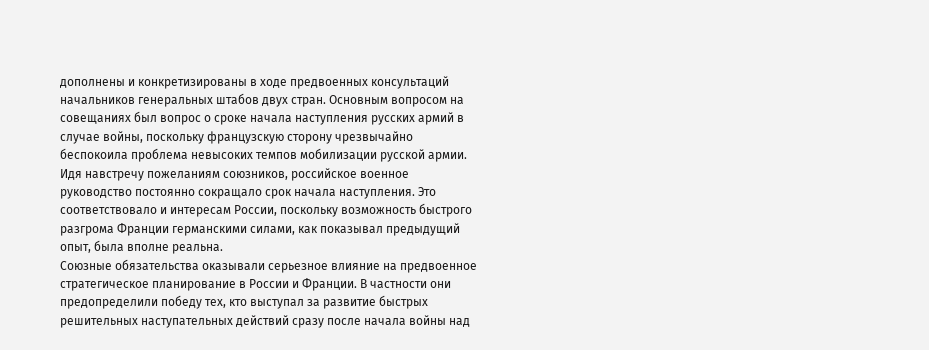дополнены и конкретизированы в ходе предвоенных консультаций начальников генеральных штабов двух стран. Основным вопросом на совещаниях был вопрос о сроке начала наступления русских армий в случае войны, поскольку французскую сторону чрезвычайно беспокоила проблема невысоких темпов мобилизации русской армии. Идя навстречу пожеланиям союзников, российское военное руководство постоянно сокращало срок начала наступления. Это соответствовало и интересам России, поскольку возможность быстрого разгрома Франции германскими силами, как показывал предыдущий опыт, была вполне реальна.
Союзные обязательства оказывали серьезное влияние на предвоенное стратегическое планирование в России и Франции. В частности они предопределили победу тех, кто выступал за развитие быстрых решительных наступательных действий сразу после начала войны над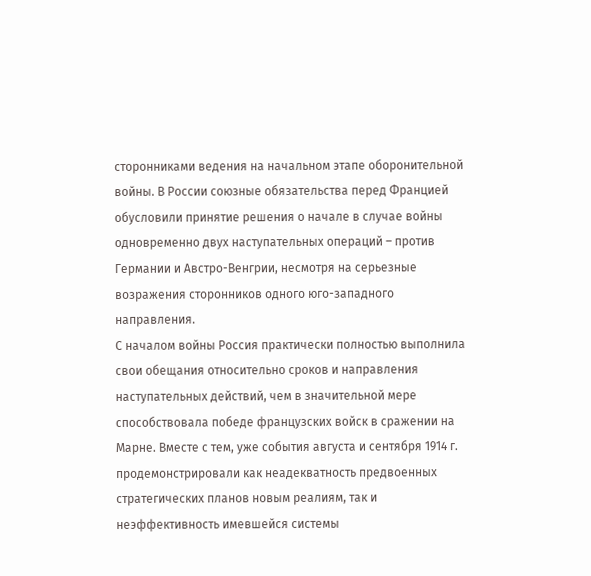сторонниками ведения на начальном этапе оборонительной войны. В России союзные обязательства перед Францией обусловили принятие решения о начале в случае войны одновременно двух наступательных операций – против Германии и Австро-Венгрии, несмотря на серьезные возражения сторонников одного юго-западного направления.
С началом войны Россия практически полностью выполнила свои обещания относительно сроков и направления наступательных действий, чем в значительной мере способствовала победе французских войск в сражении на Марне. Вместе с тем, уже события августа и сентября 1914 г. продемонстрировали как неадекватность предвоенных стратегических планов новым реалиям, так и неэффективность имевшейся системы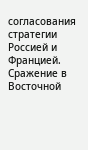согласования стратегии Россией и Францией.
Сражение в Восточной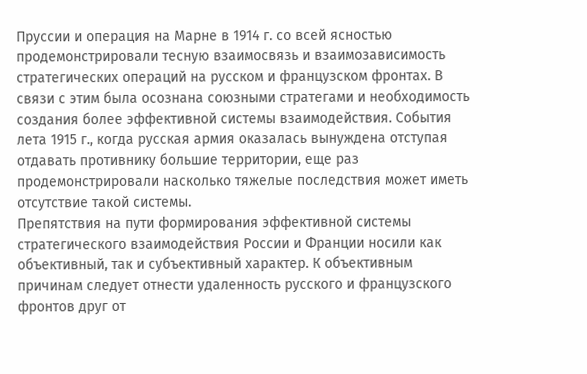Пруссии и операция на Марне в 1914 г. со всей ясностью продемонстрировали тесную взаимосвязь и взаимозависимость стратегических операций на русском и французском фронтах. В связи с этим была осознана союзными стратегами и необходимость создания более эффективной системы взаимодействия. События лета 1915 г., когда русская армия оказалась вынуждена отступая отдавать противнику большие территории, еще раз продемонстрировали насколько тяжелые последствия может иметь отсутствие такой системы.
Препятствия на пути формирования эффективной системы стратегического взаимодействия России и Франции носили как объективный, так и субъективный характер. К объективным причинам следует отнести удаленность русского и французского фронтов друг от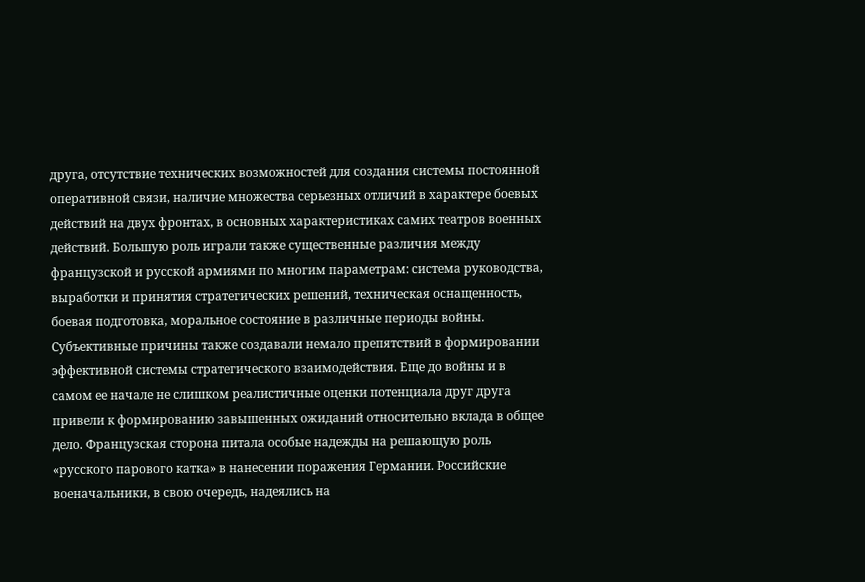друга, отсутствие технических возможностей для создания системы постоянной оперативной связи, наличие множества серьезных отличий в характере боевых действий на двух фронтах, в основных характеристиках самих театров военных действий. Большую роль играли также существенные различия между французской и русской армиями по многим параметрам: система руководства, выработки и принятия стратегических решений, техническая оснащенность, боевая подготовка, моральное состояние в различные периоды войны.
Субъективные причины также создавали немало препятствий в формировании эффективной системы стратегического взаимодействия. Еще до войны и в самом ее начале не слишком реалистичные оценки потенциала друг друга привели к формированию завышенных ожиданий относительно вклада в общее дело. Французская сторона питала особые надежды на решающую роль «русского парового катка» в нанесении поражения Германии. Российские военачальники, в свою очередь, надеялись на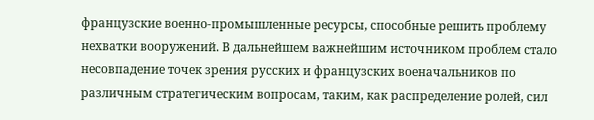французские военно-промышленные ресурсы, способные решить проблему нехватки вооружений. В дальнейшем важнейшим источником проблем стало несовпадение точек зрения русских и французских военачальников по различным стратегическим вопросам, таким, как распределение ролей, сил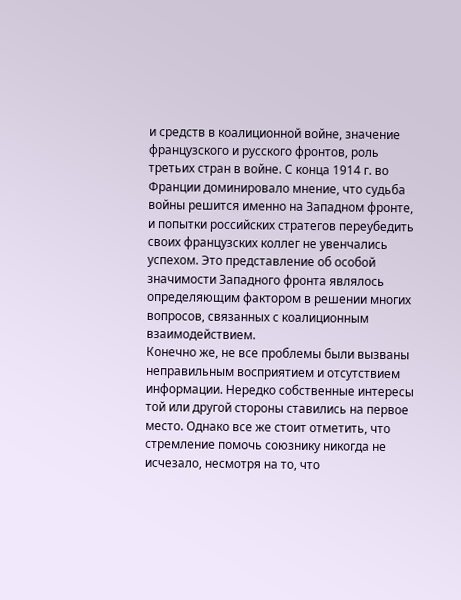и средств в коалиционной войне, значение французского и русского фронтов, роль третьих стран в войне. С конца 1914 г. во Франции доминировало мнение, что судьба войны решится именно на Западном фронте, и попытки российских стратегов переубедить своих французских коллег не увенчались успехом. Это представление об особой значимости Западного фронта являлось определяющим фактором в решении многих вопросов, связанных с коалиционным взаимодействием.
Конечно же, не все проблемы были вызваны неправильным восприятием и отсутствием информации. Нередко собственные интересы той или другой стороны ставились на первое место. Однако все же стоит отметить, что стремление помочь союзнику никогда не исчезало, несмотря на то, что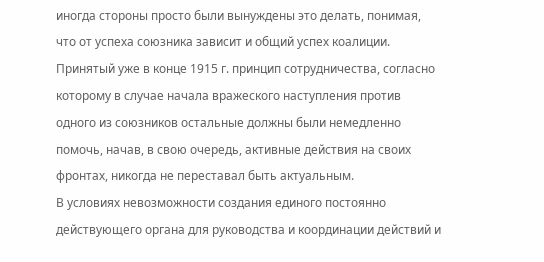иногда стороны просто были вынуждены это делать, понимая, что от успеха союзника зависит и общий успех коалиции. Принятый уже в конце 1915 г. принцип сотрудничества, согласно которому в случае начала вражеского наступления против одного из союзников остальные должны были немедленно помочь, начав, в свою очередь, активные действия на своих фронтах, никогда не переставал быть актуальным.
В условиях невозможности создания единого постоянно действующего органа для руководства и координации действий и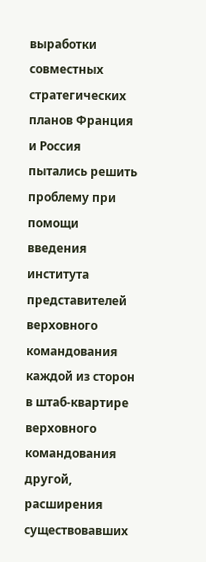выработки совместных стратегических планов Франция и Россия пытались решить проблему при помощи введения института представителей верховного командования каждой из сторон в штаб-квартире верховного командования другой, расширения существовавших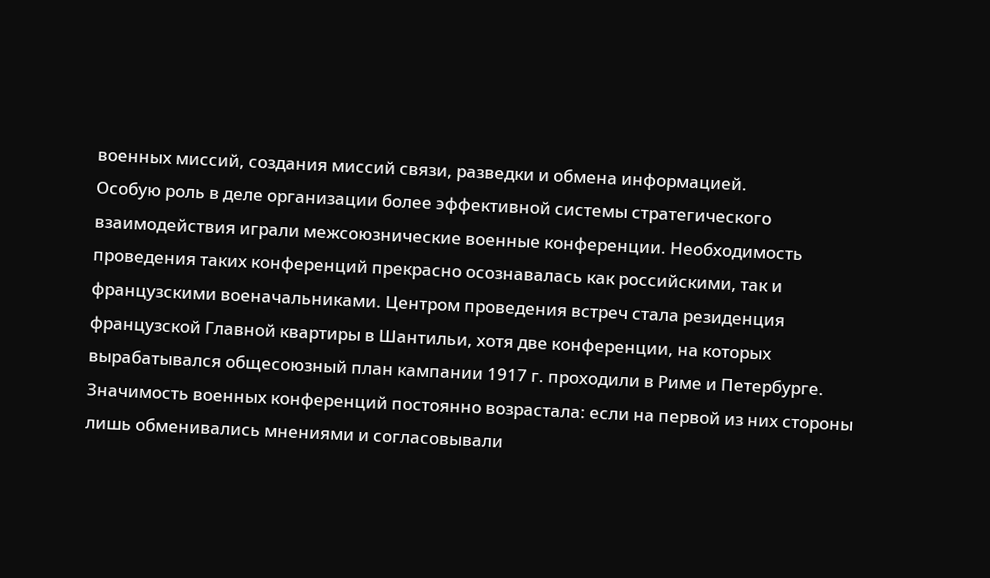военных миссий, создания миссий связи, разведки и обмена информацией.
Особую роль в деле организации более эффективной системы стратегического взаимодействия играли межсоюзнические военные конференции. Необходимость проведения таких конференций прекрасно осознавалась как российскими, так и французскими военачальниками. Центром проведения встреч стала резиденция французской Главной квартиры в Шантильи, хотя две конференции, на которых вырабатывался общесоюзный план кампании 1917 г. проходили в Риме и Петербурге. Значимость военных конференций постоянно возрастала: если на первой из них стороны лишь обменивались мнениями и согласовывали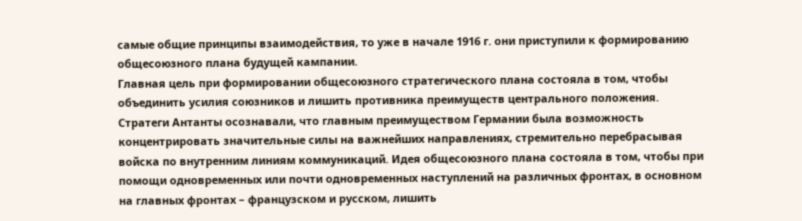самые общие принципы взаимодействия, то уже в начале 1916 г. они приступили к формированию общесоюзного плана будущей кампании.
Главная цель при формировании общесоюзного стратегического плана состояла в том, чтобы объединить усилия союзников и лишить противника преимуществ центрального положения. Стратеги Антанты осознавали, что главным преимуществом Германии была возможность концентрировать значительные силы на важнейших направлениях, стремительно перебрасывая войска по внутренним линиям коммуникаций. Идея общесоюзного плана состояла в том, чтобы при помощи одновременных или почти одновременных наступлений на различных фронтах, в основном на главных фронтах – французском и русском, лишить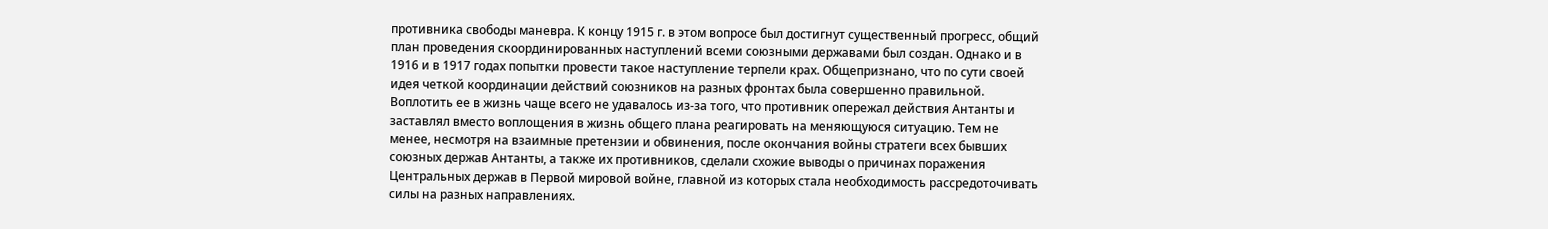противника свободы маневра. К концу 1915 г. в этом вопросе был достигнут существенный прогресс, общий план проведения скоординированных наступлений всеми союзными державами был создан. Однако и в 1916 и в 1917 годах попытки провести такое наступление терпели крах. Общепризнано, что по сути своей идея четкой координации действий союзников на разных фронтах была совершенно правильной. Воплотить ее в жизнь чаще всего не удавалось из-за того, что противник опережал действия Антанты и заставлял вместо воплощения в жизнь общего плана реагировать на меняющуюся ситуацию. Тем не менее, несмотря на взаимные претензии и обвинения, после окончания войны стратеги всех бывших союзных держав Антанты, а также их противников, сделали схожие выводы о причинах поражения Центральных держав в Первой мировой войне, главной из которых стала необходимость рассредоточивать силы на разных направлениях.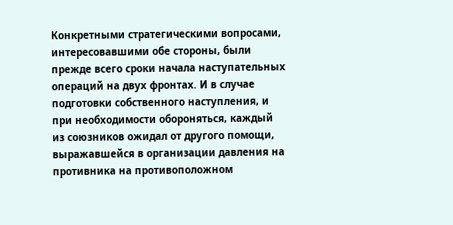Конкретными стратегическими вопросами, интересовавшими обе стороны, были прежде всего сроки начала наступательных операций на двух фронтах. И в случае подготовки собственного наступления, и при необходимости обороняться, каждый из союзников ожидал от другого помощи, выражавшейся в организации давления на противника на противоположном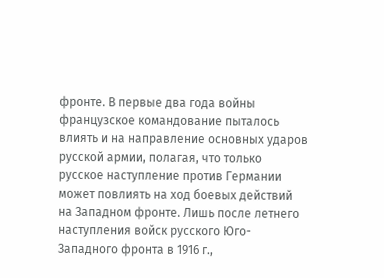фронте. В первые два года войны французское командование пыталось влиять и на направление основных ударов русской армии, полагая, что только русское наступление против Германии может повлиять на ход боевых действий на Западном фронте. Лишь после летнего наступления войск русского Юго-Западного фронта в 1916 г.,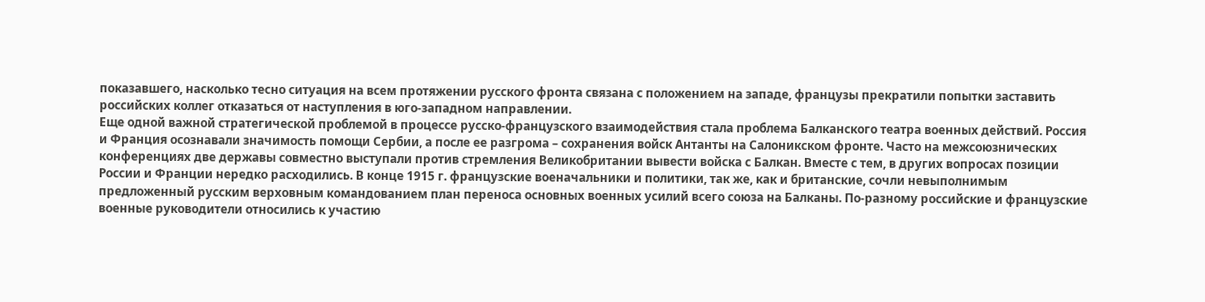показавшего, насколько тесно ситуация на всем протяжении русского фронта связана с положением на западе, французы прекратили попытки заставить российских коллег отказаться от наступления в юго-западном направлении.
Еще одной важной стратегической проблемой в процессе русско-французского взаимодействия стала проблема Балканского театра военных действий. Россия и Франция осознавали значимость помощи Сербии, а после ее разгрома – сохранения войск Антанты на Салоникском фронте. Часто на межсоюзнических конференциях две державы совместно выступали против стремления Великобритании вывести войска с Балкан. Вместе с тем, в других вопросах позиции России и Франции нередко расходились. В конце 1915 г. французские военачальники и политики, так же, как и британские, сочли невыполнимым предложенный русским верховным командованием план переноса основных военных усилий всего союза на Балканы. По-разному российские и французские военные руководители относились к участию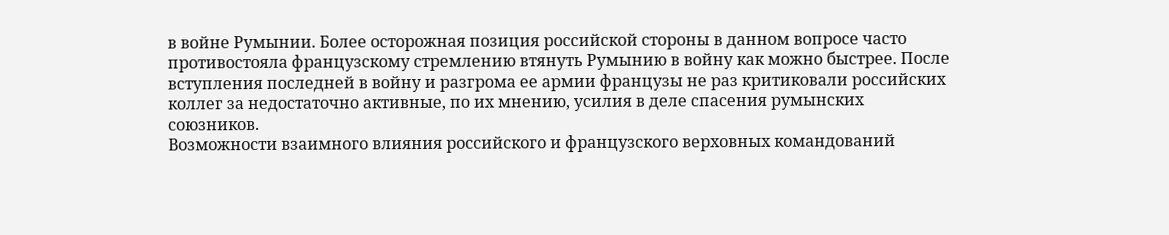в войне Румынии. Более осторожная позиция российской стороны в данном вопросе часто противостояла французскому стремлению втянуть Румынию в войну как можно быстрее. После вступления последней в войну и разгрома ее армии французы не раз критиковали российских коллег за недостаточно активные, по их мнению, усилия в деле спасения румынских союзников.
Возможности взаимного влияния российского и французского верховных командований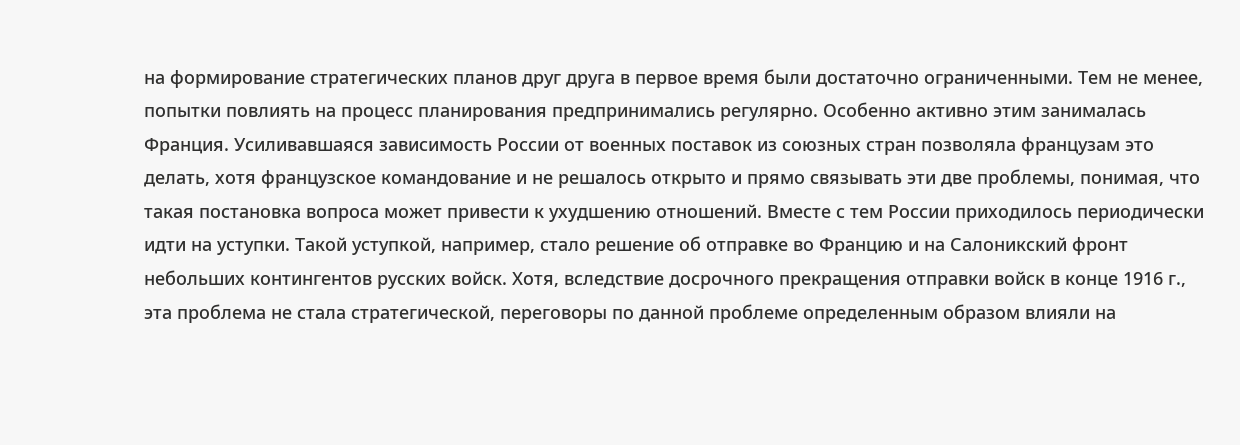на формирование стратегических планов друг друга в первое время были достаточно ограниченными. Тем не менее, попытки повлиять на процесс планирования предпринимались регулярно. Особенно активно этим занималась Франция. Усиливавшаяся зависимость России от военных поставок из союзных стран позволяла французам это делать, хотя французское командование и не решалось открыто и прямо связывать эти две проблемы, понимая, что такая постановка вопроса может привести к ухудшению отношений. Вместе с тем России приходилось периодически идти на уступки. Такой уступкой, например, стало решение об отправке во Францию и на Салоникский фронт небольших контингентов русских войск. Хотя, вследствие досрочного прекращения отправки войск в конце 1916 г., эта проблема не стала стратегической, переговоры по данной проблеме определенным образом влияли на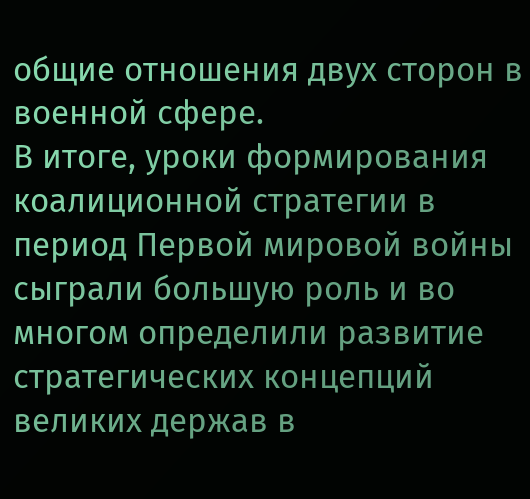общие отношения двух сторон в военной сфере.
В итоге, уроки формирования коалиционной стратегии в период Первой мировой войны сыграли большую роль и во многом определили развитие стратегических концепций великих держав в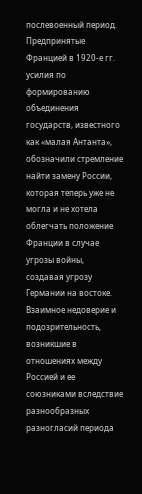послевоенный период. Предпринятые Францией в 1920-е гг. усилия по формированию объединения государств, известного как «малая Антанта», обозначили стремление найти замену России, которая теперь уже не могла и не хотела облегчать положение Франции в случае угрозы войны, создавая угрозу Германии на востоке. Взаимное недоверие и подозрительность, возникшие в отношениях между Россией и ее союзниками вследствие разнообразных разногласий периода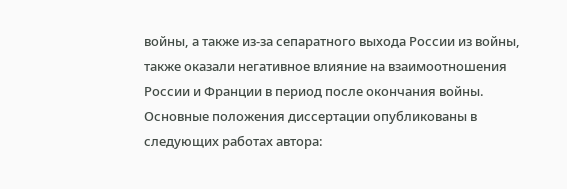войны, а также из-за сепаратного выхода России из войны, также оказали негативное влияние на взаимоотношения России и Франции в период после окончания войны.
Основные положения диссертации опубликованы в следующих работах автора: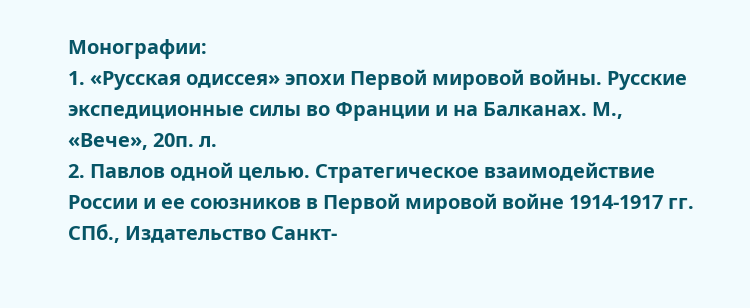Монографии:
1. «Русская одиссея» эпохи Первой мировой войны. Русские экспедиционные силы во Франции и на Балканах. М., «Вече», 20п. л.
2. Павлов одной целью. Стратегическое взаимодействие России и ее союзников в Первой мировой войне 1914-1917 гг. СПб., Издательство Санкт-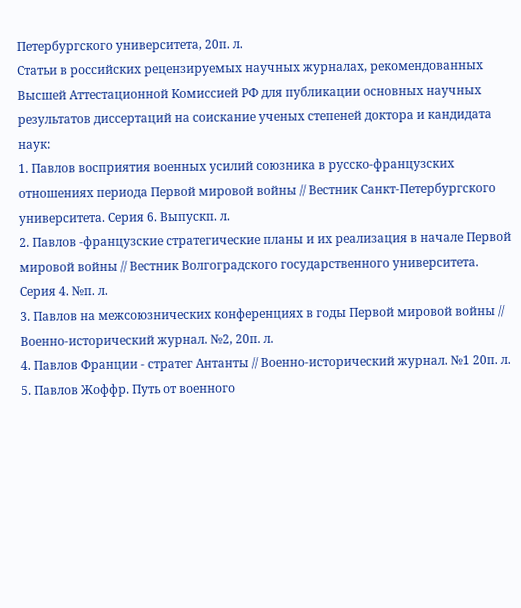Петербургского университета, 20п. л.
Статьи в российских рецензируемых научных журналах, рекомендованных Высшей Аттестационной Комиссией РФ для публикации основных научных результатов диссертаций на соискание ученых степеней доктора и кандидата наук:
1. Павлов восприятия военных усилий союзника в русско-французских отношениях периода Первой мировой войны // Вестник Санкт-Петербургского университета. Серия 6. Выпускп. л.
2. Павлов -французские стратегические планы и их реализация в начале Первой мировой войны // Вестник Волгоградского государственного университета. Серия 4. №п. л.
3. Павлов на межсоюзнических конференциях в годы Первой мировой войны // Военно-исторический журнал. №2, 20п. л.
4. Павлов Франции - стратег Антанты // Военно-исторический журнал. №1 20п. л.
5. Павлов Жоффр. Путь от военного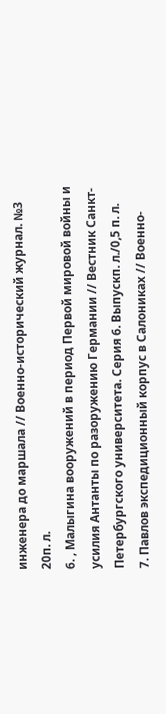инженера до маршала // Военно-исторический журнал. №3 20п. л.
6. , Малыгина вооружений в период Первой мировой войны и усилия Антанты по разоружению Германии // Вестник Санкт-Петербургского университета. Серия 6. Выпускп. л./0,5 п. л.
7. Павлов экспедиционный корпус в Салониках // Военно-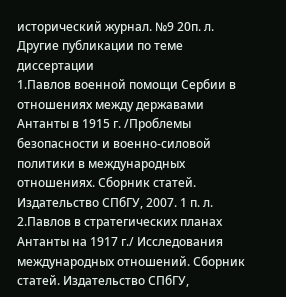исторический журнал. №9 20п. л.
Другие публикации по теме диссертации
1.Павлов военной помощи Сербии в отношениях между державами Антанты в 1915 г. /Проблемы безопасности и военно-силовой политики в международных отношениях. Сборник статей. Издательство СПбГУ, 2007. 1 п. л.
2.Павлов в стратегических планах Антанты на 1917 г./ Исследования международных отношений. Сборник статей. Издательство СПбГУ,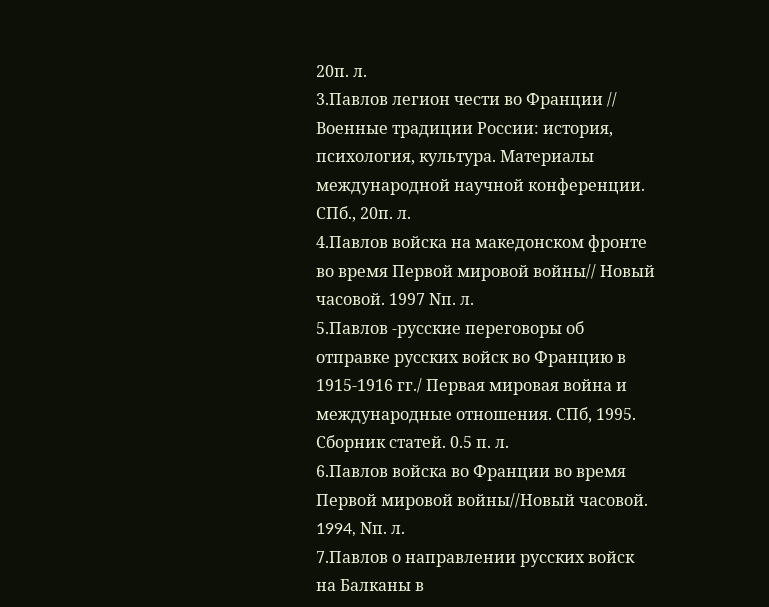20п. л.
3.Павлов легион чести во Франции // Военные традиции России: история, психология, культура. Материалы международной научной конференции. СПб., 20п. л.
4.Павлов войска на македонском фронте во время Первой мировой войны// Новый часовой. 1997 Nп. л.
5.Павлов -русские переговоры об отправке русских войск во Францию в 1915-1916 гг./ Первая мировая война и международные отношения. СПб, 1995. Сборник статей. 0.5 п. л.
6.Павлов войска во Франции во время Первой мировой войны//Новый часовой. 1994, Nп. л.
7.Павлов о направлении русских войск на Балканы в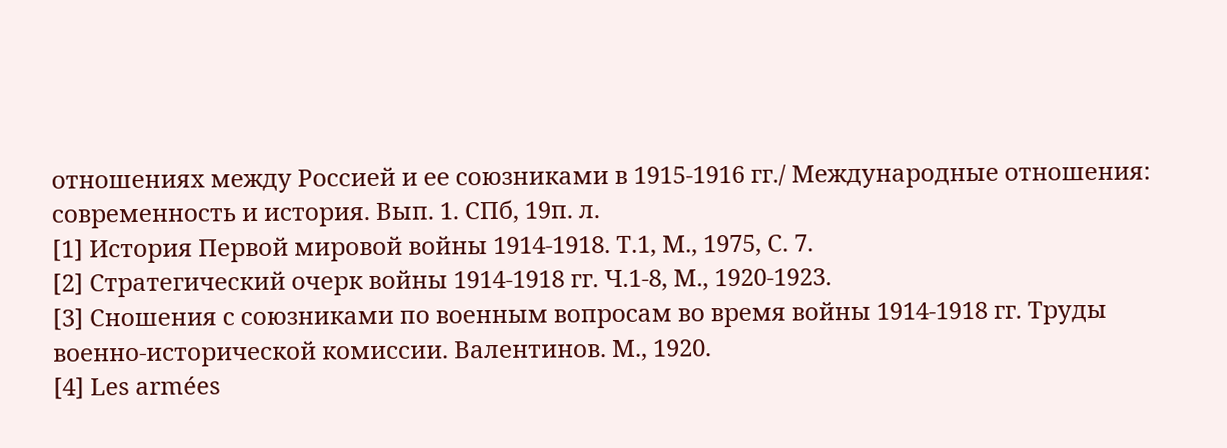отношениях между Россией и ее союзниками в 1915-1916 гг./ Международные отношения: современность и история. Вып. 1. СПб, 19п. л.
[1] История Первой мировой войны 1914-1918. Т.1, М., 1975, С. 7.
[2] Стратегический очерк войны 1914-1918 гг. Ч.1-8, М., 1920-1923.
[3] Сношения с союзниками по военным вопросам во время войны 1914-1918 гг. Труды военно-исторической комиссии. Валентинов. М., 1920.
[4] Les armées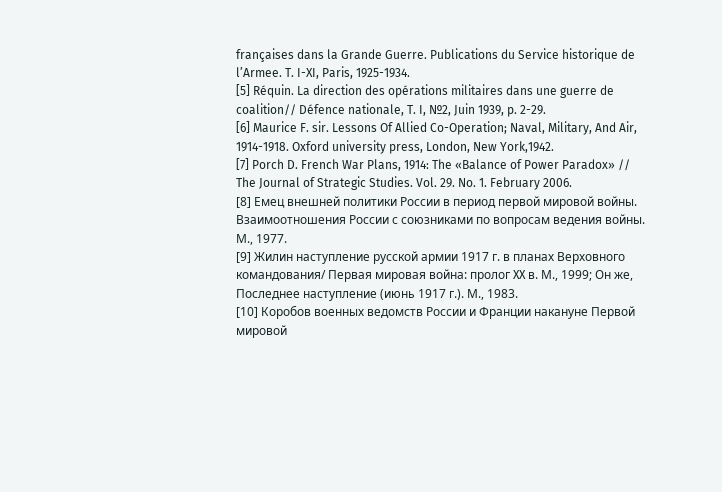françaises dans la Grande Guerre. Publications du Service historique de l’Armee. T. I-XI, Paris, 1925-1934.
[5] Réquin. La direction des opérations militaires dans une guerre de coalition// Défence nationale, T. I, №2, Juin 1939, p. 2-29.
[6] Maurice F. sir. Lessons Of Allied Co-Operation; Naval, Military, And Air, 1914-1918. Oxford university press, London, New York,1942.
[7] Porch D. French War Plans, 1914: The «Balance of Power Paradox» // The Journal of Strategic Studies. Vol. 29. No. 1. February 2006.
[8] Емец внешней политики России в период первой мировой войны. Взаимоотношения России с союзниками по вопросам ведения войны. М., 1977.
[9] Жилин наступление русской армии 1917 г. в планах Верховного командования/ Первая мировая война: пролог XX в. М., 1999; Он же, Последнее наступление (июнь 1917 г.). М., 1983.
[10] Коробов военных ведомств России и Франции накануне Первой мировой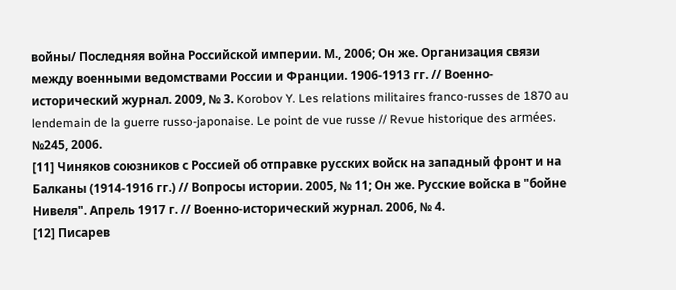войны/ Последняя война Российской империи. М., 2006; Он же. Организация связи между военными ведомствами России и Франции. 1906-1913 гг. // Военно-исторический журнал. 2009, № 3. Korobov Y. Les relations militaires franco-russes de 1870 au lendemain de la guerre russo-japonaise. Le point de vue russe // Revue historique des armées. №245, 2006.
[11] Чиняков союзников с Россией об отправке русских войск на западный фронт и на Балканы (1914-1916 гг.) // Вопросы истории. 2005, № 11; Он же. Русские войска в "бойне Нивеля". Апрель 1917 г. // Военно-исторический журнал. 2006, № 4.
[12] Писарев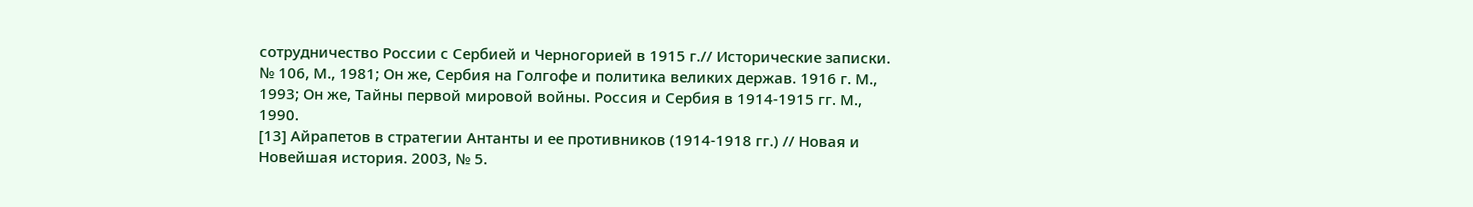сотрудничество России с Сербией и Черногорией в 1915 г.// Исторические записки. № 106, М., 1981; Он же, Сербия на Голгофе и политика великих держав. 1916 г. М., 1993; Он же, Тайны первой мировой войны. Россия и Сербия в 1914-1915 гг. М., 1990.
[13] Айрапетов в стратегии Антанты и ее противников (1914-1918 гг.) // Новая и Новейшая история. 2003, № 5.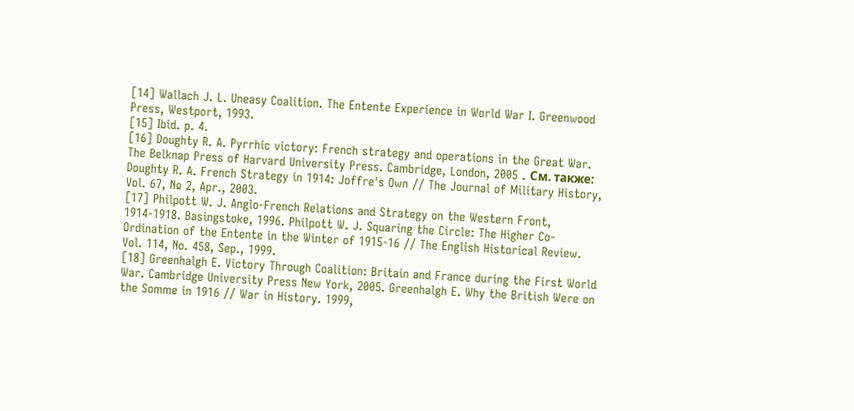[14] Wallach J. L. Uneasy Coalition. The Entente Experience in World War I. Greenwood Press, Westport, 1993.
[15] Ibid. p. 4.
[16] Doughty R. A. Pyrrhic victory: French strategy and operations in the Great War. The Belknap Press of Harvard University Press. Cambridge, London, 2005 . См. также: Doughty R. A. French Strategy in 1914: Joffre's Own // The Journal of Military History, Vol. 67, № 2, Apr., 2003.
[17] Philpott W. J. Anglo-French Relations and Strategy on the Western Front, 1914-1918. Basingstoke, 1996. Philpott W. J. Squaring the Circle: The Higher Co-Ordination of the Entente in the Winter of 1915-16 // The English Historical Review. Vol. 114, No. 458, Sep., 1999.
[18] Greenhalgh E. Victory Through Coalition: Britain and France during the First World War. Cambridge University Press New York, 2005. Greenhalgh E. Why the British Were on the Somme in 1916 // War in History. 1999,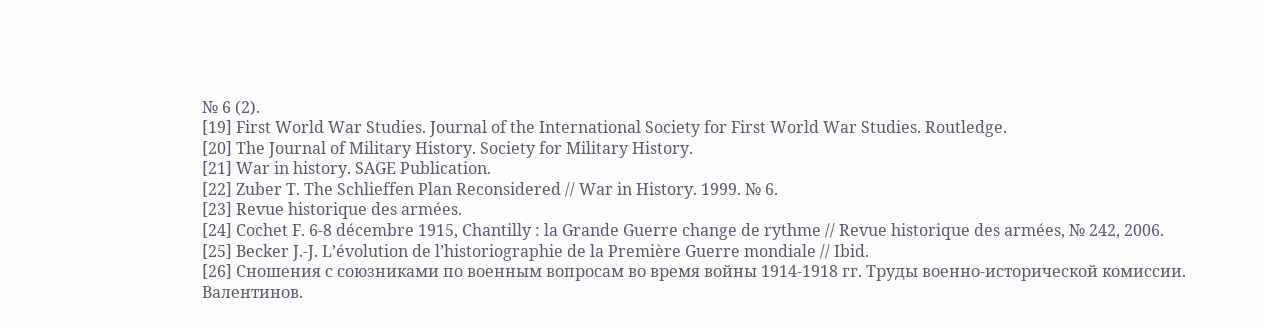№ 6 (2).
[19] First World War Studies. Journal of the International Society for First World War Studies. Routledge.
[20] The Journal of Military History. Society for Military History.
[21] War in history. SAGE Publication.
[22] Zuber T. The Schlieffen Plan Reconsidered // War in History. 1999. № 6.
[23] Revue historique des armées.
[24] Cochet F. 6-8 décembre 1915, Chantilly : la Grande Guerre change de rythme // Revue historique des armées, № 242, 2006.
[25] Becker J.-J. L’évolution de l’historiographie de la Première Guerre mondiale // Ibid.
[26] Сношения с союзниками по военным вопросам во время войны 1914-1918 гг. Труды военно-исторической комиссии. Валентинов.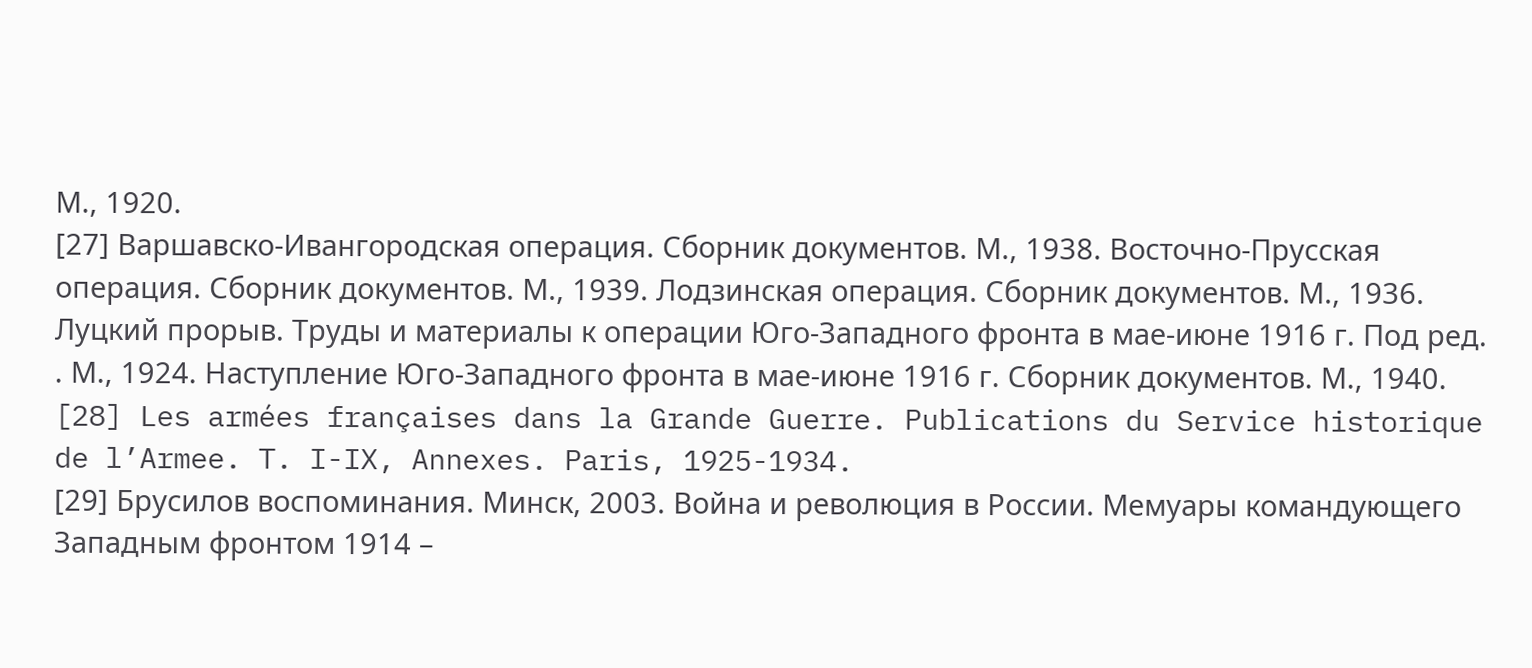М., 1920.
[27] Варшавско-Ивангородская операция. Сборник документов. М., 1938. Восточно-Прусская операция. Сборник документов. М., 1939. Лодзинская операция. Сборник документов. М., 1936. Луцкий прорыв. Труды и материалы к операции Юго-Западного фронта в мае-июне 1916 г. Под ред. . М., 1924. Наступление Юго-Западного фронта в мае-июне 1916 г. Сборник документов. М., 1940.
[28] Les armées françaises dans la Grande Guerre. Publications du Service historique de l’Armee. T. I-IX, Annexes. Paris, 1925-1934.
[29] Брусилов воспоминания. Минск, 2003. Война и революция в России. Мемуары командующего Западным фронтом 1914 –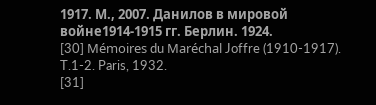1917. М., 2007. Данилов в мировой войне1914-1915 гг. Берлин. 1924.
[30] Mémoires du Maréchal Joffre (1910-1917). T.1-2. Paris, 1932.
[31]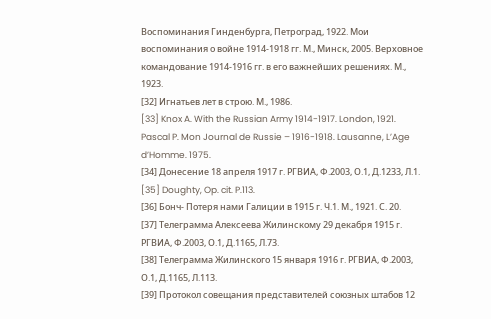Воспоминания Гинденбурга, Петроград, 1922. Мои воспоминания о войне 1914-1918 гг. М., Минск, 2005. Верховное командование 1914-1916 гг. в его важнейших решениях. М., 1923.
[32] Игнатьев лет в строю. М., 1986.
[33] Knox A. With the Russian Army 1914-1917. London, 1921. Pascal P. Mon Journal de Russie – 1916-1918. Lausanne, L’Age d’Homme. 1975.
[34] Донесение 18 апреля 1917 г. РГВИА, Ф.2003, О.1, Д.1233, Л.1.
[35] Doughty, Op. cit. P.113.
[36] Бонч- Потеря нами Галиции в 1915 г. Ч.1. М., 1921. С. 20.
[37] Телеграмма Алексеева Жилинскому 29 декабря 1915 г. РГВИА, Ф.2003, О.1, Д.1165, Л.73.
[38] Телеграмма Жилинского 15 января 1916 г. РГВИА, Ф.2003, О.1, Д.1165, Л.113.
[39] Протокол совещания представителей союзных штабов 12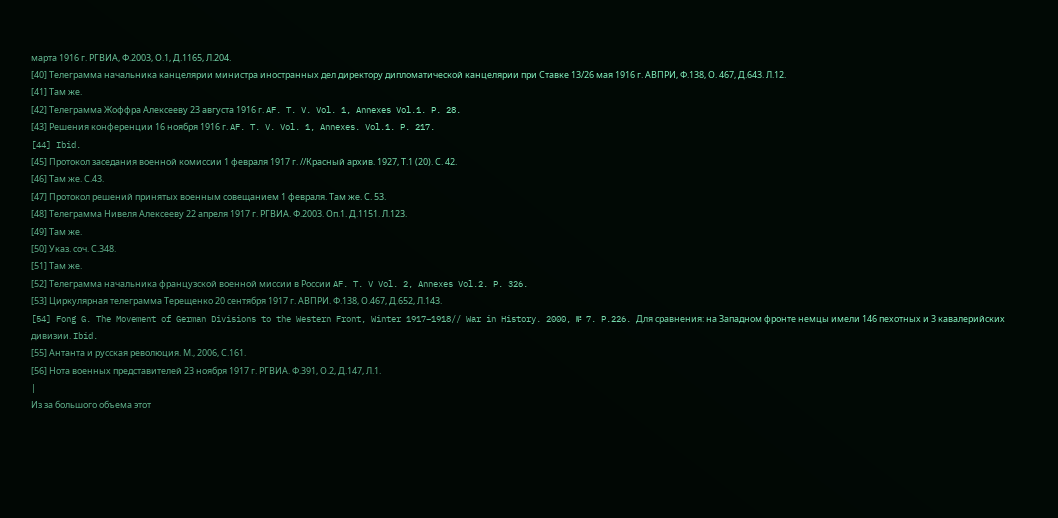марта 1916 г. РГВИА, Ф.2003, О.1, Д.1165, Л.204.
[40] Телеграмма начальника канцелярии министра иностранных дел директору дипломатической канцелярии при Ставке 13/26 мая 1916 г. АВПРИ, Ф.138, О. 467, Д.643. Л.12.
[41] Там же.
[42] Телеграмма Жоффра Алексееву 23 августа 1916 г. AF. T. V. Vol. 1, Annexes Vol.1. P. 28.
[43] Решения конференции 16 ноября 1916 г. AF. T. V. Vol. 1, Annexes. Vol.1. P. 217.
[44] Ibid.
[45] Протокол заседания военной комиссии 1 февраля 1917 г. //Красный архив. 1927, Т.1 (20). С. 42.
[46] Там же. С.43.
[47] Протокол решений принятых военным совещанием 1 февраля. Там же. С. 53.
[48] Телеграмма Нивеля Алексееву 22 апреля 1917 г. РГВИА. Ф.2003. Оп.1. Д.1151. Л.123.
[49] Там же.
[50] Указ. соч. С.348.
[51] Там же.
[52] Телеграмма начальника французской военной миссии в России AF. T. V Vol. 2, Annexes Vol.2. P. 326.
[53] Циркулярная телеграмма Терещенко 20 сентября 1917 г. АВПРИ. Ф.138, О.467, Д.652, Л.143.
[54] Fong G. The Movement of German Divisions to the Western Front, Winter 1917–1918// War in History. 2000, № 7. P.226. Для сравнения: на Западном фронте немцы имели 146 пехотных и 3 кавалерийских дивизии. Ibid.
[55] Антанта и русская революция. М., 2006, С.161.
[56] Нота военных представителей 23 ноября 1917 г. РГВИА. Ф.391, О.2, Д.147, Л.1.
|
Из за большого объема этот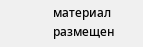материал размещен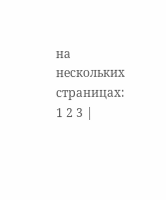на нескольких страницах:
1 2 3 |